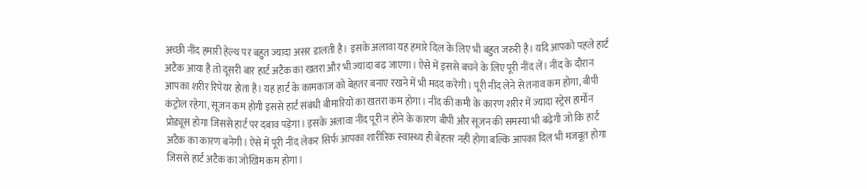अच्छी नींद हमारी हेल्थ पर बहुत ज्यादा असर डालती है। इसके अलावा यह हमारे दिल के लिए भी बहुत जरुरी है। यदि आपको पहले हार्ट अटैक आया है तो दूसरी बार हार्ट अटैक का खतरा और भी ज्यादा बढ़ जाएगा। ऐसे में इससे बचने के लिए पूरी नींद लें। नींद के दौरान आपका शरीर रिपेयर होता है। यह हार्ट के कामकाज को बेहतर बनाए रखने में भी मदद करेगी। पूरी नींद लेने से तनाव कम होगा, बीपी कंट्रोल रहेगा, सूजन कम होगी इससे हार्ट संबंधी बीमारियों का खतरा कम होगा। नींद की कमी के कारण शरीर में ज्यादा स्ट्रेस हार्मोन प्रोड्यूस होगा जिससे हार्ट पर दबाव पड़ेगा। इसके अलावा नींद पूरी न होने के कारण बीपी और सूजन की समस्या भी बढ़ेगी जो कि हार्ट अटैक का कारण बनेगी। ऐसे में पूरी नींद लेकर सिर्फ आपका शारीरिक स्वास्थ्य ही बेहतर नहीं होगा बल्कि आपका दिल भी मजबूत होगा जिससे हार्ट अटैक का जोखिम कम होगा।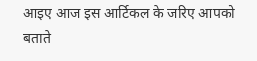आइए आज इस आर्टिकल के जरिए आपको बताते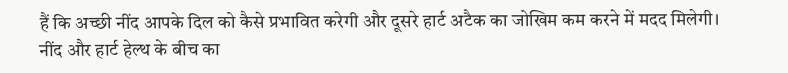हैं कि अच्छी नींद आपके दिल को कैसे प्रभावित करेगी और दूसरे हार्ट अटैक का जोखिम कम करने में मदद मिलेगी।
नींद और हार्ट हेल्थ के बीच का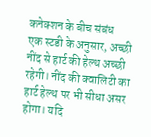कनेक्शन के बीच संबंध
एक स्टडी के अनुसार, अच्छी नींद से हार्ट की हेल्थ अच्छी रहेगी। नींद की क्वालिटी का हार्ट हेल्थ पर भी सीधा असर होगा। यदि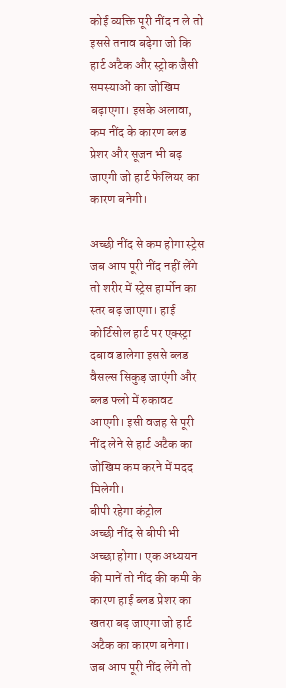कोई व्यक्ति पूरी नींद न ले तो इससे तनाव बढ़ेगा जो कि हार्ट अटैक और स्ट्रोक जैसी समस्याओं का जोखिम बढ़ाएगा। इसके अलावा, कम नींद के कारण ब्लड प्रेशर और सूजन भी बढ़ जाएगी जो हार्ट फेलियर का कारण बनेगी।

अच्छी नींद से कम होगा स्ट्रेस
जब आप पूरी नींद नहीं लेंगे तो शरीर में स्ट्रेस हार्मोन का स्तर बढ़ जाएगा। हाई कोर्टिसोल हार्ट पर एक्स्ट्रा दबाव डालेगा इससे ब्लड वैसल्स सिकुड़ जाएंगी और ब्लड फ्लो में रुकावट आएगी। इसी वजह से पूरी नींद लेने से हार्ट अटैक का जोखिम कम करने में मदद मिलेगी।
बीपी रहेगा कंट्रोल
अच्छी नींद से बीपी भी अच्छा होगा। एक अध्ययन की मानें तो नींद की कमी के कारण हाई ब्लड प्रेशर का खतरा बढ़ जाएगा जो हार्ट अटैक का कारण बनेगा। जब आप पूरी नींद लेंगे तो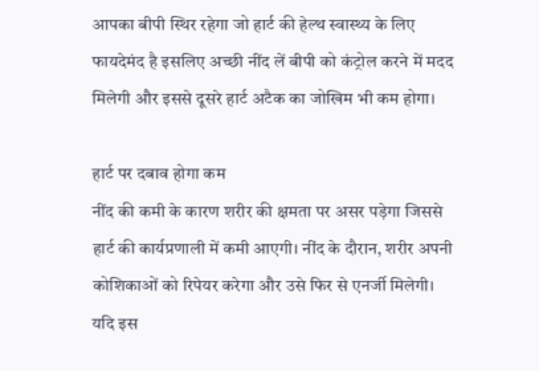आपका बीपी स्थिर रहेगा जो हार्ट की हेल्थ स्वास्थ्य के लिए फायदेमंद है इसलिए अच्छी नींद लें बीपी को कंट्रोल करने में मदद मिलेगी और इससे दूसरे हार्ट अटैक का जोखिम भी कम होगा।

हार्ट पर दबाव होगा कम
नींद की कमी के कारण शरीर की क्षमता पर असर पड़ेगा जिससे हार्ट की कार्यप्रणाली में कमी आएगी। नींद के दौरान, शरीर अपनी कोशिकाओं को रिपेयर करेगा और उसे फिर से एनर्जी मिलेगी। यदि इस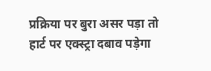प्रक्रिया पर बुरा असर पड़ा तो हार्ट पर एक्स्ट्रा दबाव पड़ेगा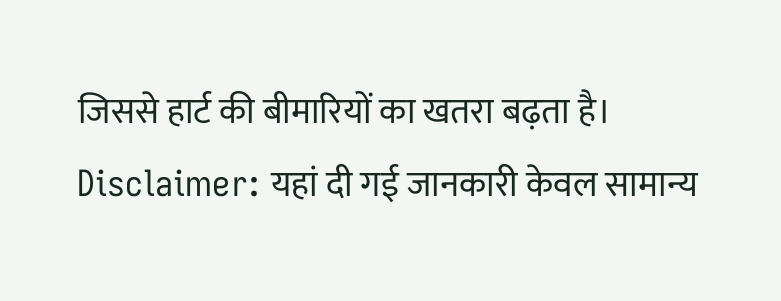जिससे हार्ट की बीमारियों का खतरा बढ़ता है।
Disclaimer: यहां दी गई जानकारी केवल सामान्य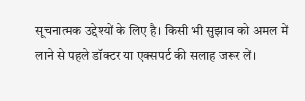सूचनात्मक उद्देश्यों के लिए है। किसी भी सुझाव को अमल में लाने से पहले डॉक्टर या एक्सपर्ट की सलाह जरूर लें।